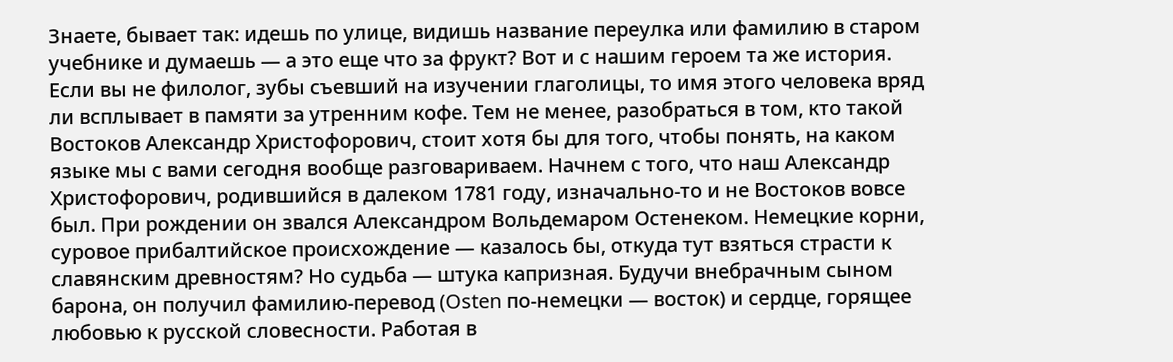Знаете, бывает так: идешь по улице, видишь название переулка или фамилию в старом учебнике и думаешь — а это еще что за фрукт? Вот и с нашим героем та же история. Если вы не филолог, зубы съевший на изучении глаголицы, то имя этого человека вряд ли всплывает в памяти за утренним кофе. Тем не менее, разобраться в том, кто такой Востоков Александр Христофорович, стоит хотя бы для того, чтобы понять, на каком языке мы с вами сегодня вообще разговариваем. Начнем с того, что наш Александр Христофорович, родившийся в далеком 1781 году, изначально-то и не Востоков вовсе был. При рождении он звался Александром Вольдемаром Остенеком. Немецкие корни, суровое прибалтийское происхождение — казалось бы, откуда тут взяться страсти к славянским древностям? Но судьба — штука капризная. Будучи внебрачным сыном барона, он получил фамилию-перевод (Osten по-немецки — восток) и сердце, горящее любовью к русской словесности. Работая в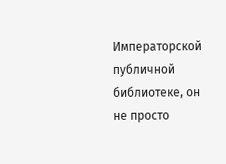Императорской публичной библиотеке, он не просто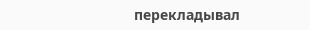перекладывал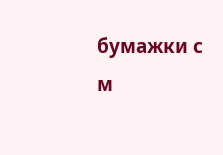бумажки с м